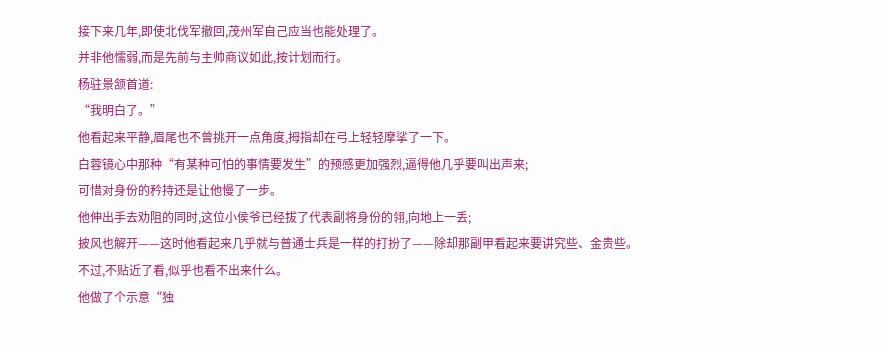接下来几年,即使北伐军撤回,茂州军自己应当也能处理了。
并非他懦弱,而是先前与主帅商议如此,按计划而行。
杨驻景颔首道:
“我明白了。”
他看起来平静,眉尾也不曾挑开一点角度,拇指却在弓上轻轻摩挲了一下。
白蓉镜心中那种“有某种可怕的事情要发生”的预感更加强烈,逼得他几乎要叫出声来;
可惜对身份的矜持还是让他慢了一步。
他伸出手去劝阻的同时,这位小侯爷已经拔了代表副将身份的翎,向地上一丢;
披风也解开——这时他看起来几乎就与普通士兵是一样的打扮了——除却那副甲看起来要讲究些、金贵些。
不过,不贴近了看,似乎也看不出来什么。
他做了个示意“独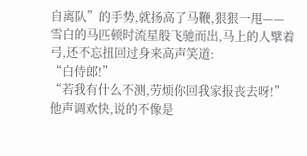自离队”的手势,就扬高了马鞭,狠狠一甩——
雪白的马匹顿时流星般飞驰而出,马上的人擘着弓,还不忘扭回过身来高声笑道:
“白侍郎!”
“若我有什么不测,劳烦你回我家报丧去呀!”
他声调欢快,说的不像是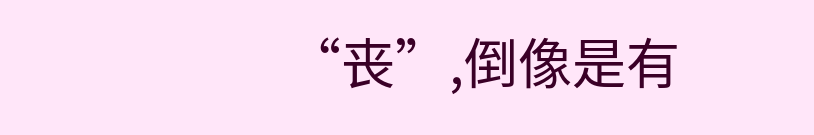“丧”,倒像是有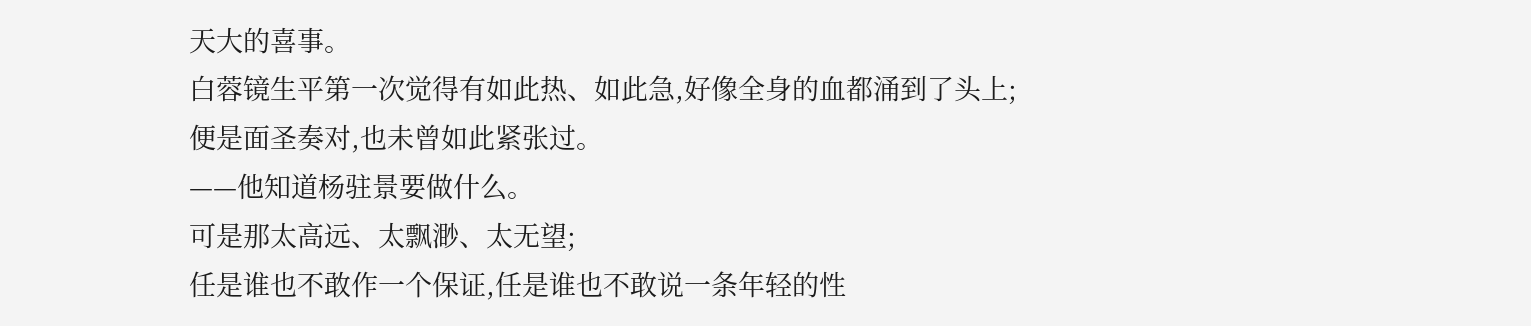天大的喜事。
白蓉镜生平第一次觉得有如此热、如此急,好像全身的血都涌到了头上;
便是面圣奏对,也未曾如此紧张过。
——他知道杨驻景要做什么。
可是那太高远、太飘渺、太无望;
任是谁也不敢作一个保证,任是谁也不敢说一条年轻的性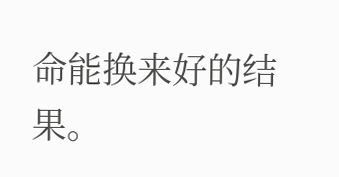命能换来好的结果。